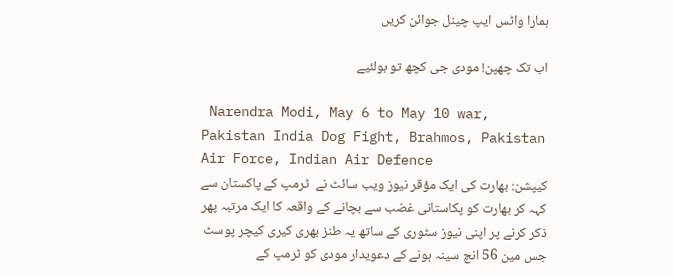ہمارا واٹس ایپ چینل جوائن کریں

اب تک چھپن! مودی جی کچھ تو بولئیے

 Narendra Modi, May 6 to May 10 war, Pakistan India Dog Fight, Brahmos, Pakistan Air Force, Indian Air Defence
کیپشن: بھارت کی ایک مؤقر نیوز ویب سائٹ نے  ٹرمپ کے پاکستان سے کہہ کر بھارت کو پکاستانی غضب سے بچانے کے واقعہ کا ایک مرتبہ پھر ذکر کرنے پر اپنی نیوز سٹوری کے ساتھ یہ طنز بھری کیری کیچر پوسٹ جس مین 56 انچ سینہ ہونے کے دعویدار مودی کو ٹرمپ کے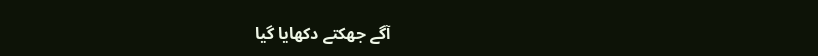آگے جھکتے دکھایا گیا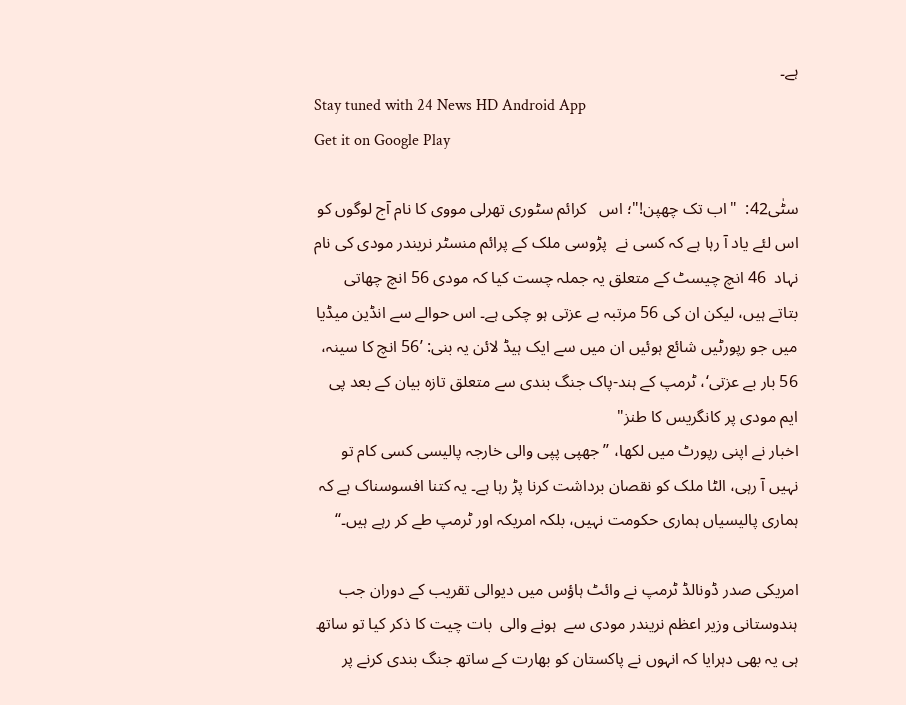ہے۔
Stay tuned with 24 News HD Android App
Get it on Google Play

سٹٰی42:  "اب تک چھپن!"؛ اس   کرائم سٹوری تھرلی مووی کا نام آج لوگوں کو اس لئے یاد آ رہا ہے کہ کسی نے  پڑوسی ملک کے پرائم منسٹر نریندر مودی کی نام نہاد  46 انچ چیسٹ کے متعلق یہ جملہ چست کیا کہ مودی 56 انچ چھاتی بتاتے ہیں، لیکن ان کی 56 مرتبہ بے عزتی ہو چکی ہے۔ اس حوالے سے انڈین میڈیا میں جو رپورٹیں شائع ہوئیں ان میں سے ایک ہیڈ لائن یہ بنی: ’56 انچ کا سینہ، 56 بار بے عزتی‘، ٹرمپ کے ہند-پاک جنگ بندی سے متعلق تازہ بیان کے بعد پی ایم مودی پر کانگریس کا طنز"
اخبار نے اپنی رپورٹ میں لکھا، ’’جھپی پپی والی خارجہ پالیسی کسی کام تو نہیں آ رہی، الٹا ملک کو نقصان برداشت کرنا پڑ رہا ہے۔ یہ کتنا افسوسناک ہے کہ ہماری پالیسیاں ہماری حکومت نہیں، بلکہ امریکہ اور ٹرمپ طے کر رہے ہیں۔‘‘

امریکی صدر ڈونالڈ ٹرمپ نے وائٹ ہاؤس میں دیوالی تقریب کے دوران جب ہندوستانی وزیر اعظم نریندر مودی سے  ہونے والی  بات چیت کا ذکر کیا تو ساتھ ہی یہ بھی دہرایا کہ انہوں نے پاکستان کو بھارت کے ساتھ جنگ بندی کرنے پر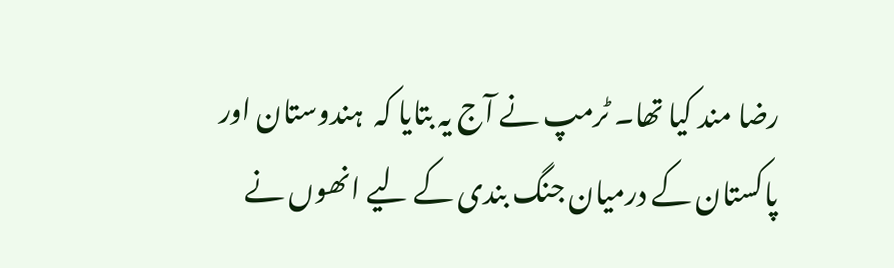رضا مند کیا تھا۔ ٹرمپ نے آج یہ بتایا کہ  ہندوستان اور پاکستان کے درمیان جنگ بندی کے لیے انھوں نے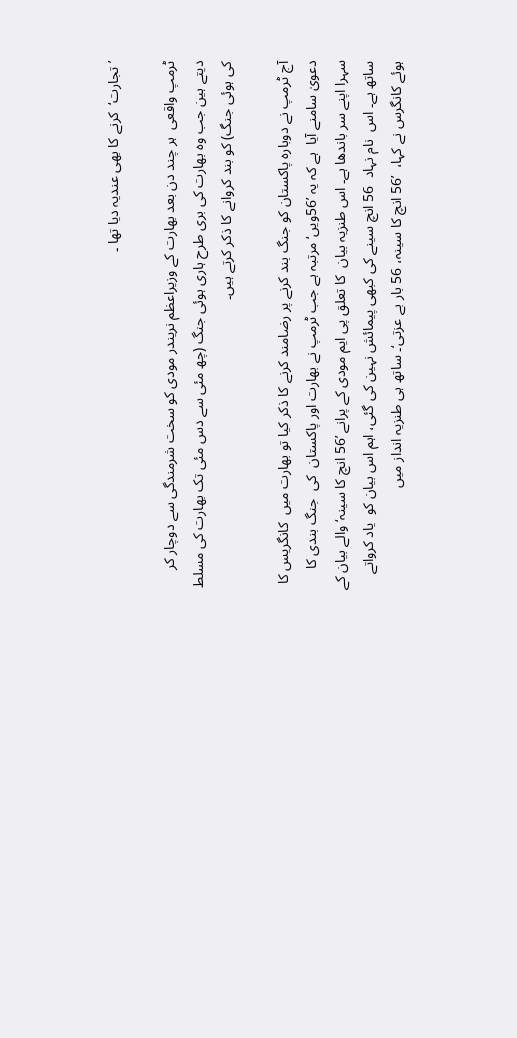’تجارت‘  کرنے کا بھی عندیہ دیا تھا ۔

ٹرمپ واقعی  ہر چند دن بعد بھارت کے وزیراعظم نریندر مودی کو سخت شرمندگی سے دوچار کر دیتے ہین جب وہ بھارت کی بری طرح ہاری ہوئی جنگ (چھ مئی سے دس مئی تک بھارت کی مسلط کی ہوئی جنگ) کو بند کروانے کا ذکر کرتے ہیں۔

آج ٹرمپ نے دوبارہ پاکستان کو جنگ بند کرنے پر رضامند کرنے کا ذکر کیا تو بھارت میں  کانگریس کا دعویٰ سامنے آیا  ہے کہ یہ ’56ویں‘ مرتبہ ہے جب ٹرمپ نے بھارت اور پاکستان  کی  جنگ بندی کا سہرا اپنے سر باندھا ہے۔ اس طنزیہ بیان  کا تعلق پی ایم مودی کے پرانے ’56 انچ کا سینہ‘ والے بیان کے ساتھ ہے۔ اس  نام نہاد  56 انچ سینے کی کبھی پیمائش نہین کی گئی، اہم اس بیان کو  یاد کرواتے ہوئے کانگرس نے کہا،  ’56 انچ کا سینہ، 56 بار بے عزتی‘۔ ساتھ ہی طنزیہ انداز میں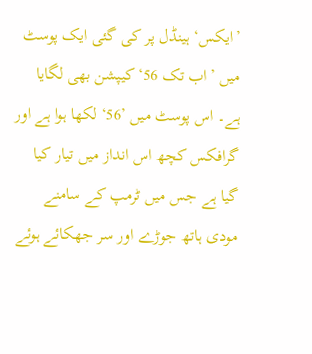’ایکس‘ ہینڈل پر کی گئی ایک پوسٹ میں ’اب تک 56‘ کیپشن بھی لگایا ہے۔ اس پوسٹ میں ’56‘ لکھا ہوا ہے اور گرافکس کچھ اس انداز میں تیار کیا گیا ہے جس میں ٹرمپ کے سامنے مودی ہاتھ جوڑے اور سر جھکائے ہوئے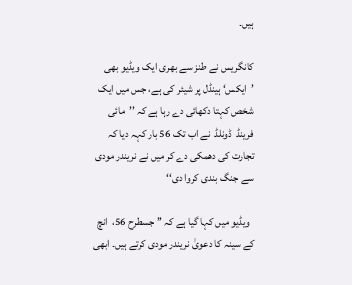ہیں۔

کانگریس نے طنز سے بھری ایک ویڈیو بھی ’ایکس‘ ہینڈل پر شیئر کی ہے، جس میں ایک شخص کہتا دکھائی دے رہا ہے کہ ’’مائی فرینڈ  ڈونلڈ  نے اب تک 56 بار کہہ دیا کہ تجارت کی دھمکی دے کر میں نے نریندر مودی سے جنگ بندی کروا دی‘‘

  ویڈیو میں کہا گیا ہے کہ ’’ جسطرح 56،  انچ کے سینہ کا دعویٰ نریندر مودی کرتے ہیں۔ ابھی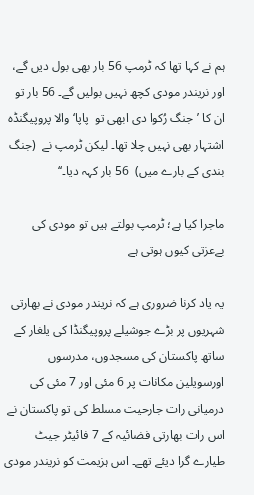ہم نے کہا تھا کہ ٹرمپ 56 بار بھی بول دیں گے، اور نریندر مودی کچھ نہیں بولیں گے۔ 56 بار تو ان کا ’جنگ رُکوا دی ابھی تو  پاپا‘ والا پروپیگنڈہ اشتہار بھی نہیں چلا تھا۔ لیکن ٹرمپ نے  (جنگ بندی کے بارے میں)  56 بار کہہ دیا۔‘‘

ماجرا کیا ہے؛ ٹرمپ بولتے ہیں تو مودی کی بےعزتی کیوں ہوتی ہے

یہ یاد کرنا ضروری ہے کہ نریندر مودی نے بھارتی شہریوں پر بڑے جوشیلے پروپیگنڈا کی یلغار کے ساتھ پاکستان کی مسجدوں، مدرسوں اورسویلین مکانات پر 6 مئی اور 7 مئی کی درمیانی رات جارحیت مسلط کی تو پاکستان نے اس رات بھارتی فضائیہ کے 7 فائیٹر جیٹ طیارے گرا دیئے تھے۔ اس ہزیمت کو نریندر مودی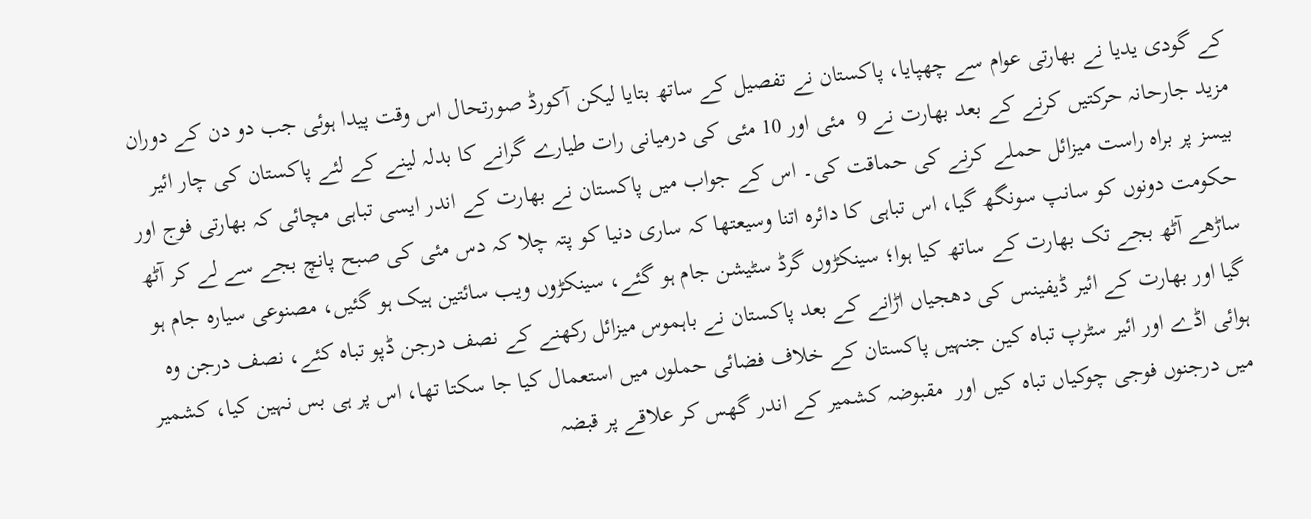کے گودی یدیا نے بھارتی عوام سے چھپایا، پاکستان نے تفصیل کے ساتھ بتایا لیکن آکورڈ صورتحال اس وقت پیدا ہوئی جب دو دن کے دوران مزید جارحانہ حرکتیں کرنے کے بعد بھارت نے 9  مئی اور 10 مئی کی درمیانی رات طیارے گرانے کا بدلہ لینے کے لئے پاکستان کی چار ائیر بیسز پر براہ راست میزائل حملے کرنے کی حماقت کی۔ اس کے جواب میں پاکستان نے بھارت کے اندر ایسی تباہی مچائی کہ بھارتی فوج اور حکومت دونوں کو سانپ سونگھ گیا، اس تباہی کا دائرہ اتنا وسیعتھا کہ ساری دنیا کو پتہ چلا کہ دس مئی کی صبح پانچ بجے سے لے کر آٹھ ساڑھے آٹھ بجے تک بھارت کے ساتھ کیا ہوا؛ سینکڑوں گرڈ سٹیشن جام ہو گئے، سینکڑوں ویب سائتین ہیک ہو گئیں، مصنوعی سیارہ جام ہو گیا اور بھارت کے ائیر ڈیفینس کی دھجیاں اڑانے کے بعد پاکستان نے باہموس میزائل رکھنے کے نصف درجن ڈپو تباہ کئے، نصف درجن وہ ہوائی اڈے اور ائیر سٹرپ تباہ کین جنہیں پاکستان کے خلاف فضائی حملوں میں استعمال کیا جا سکتا تھا، اس پر ہی بس نہین کیا، کشمیر میں درجنوں فوجی چوکیاں تباہ کیں اور  مقبوضہ کشمیر کے اندر گھس کر علاقے پر قبضہ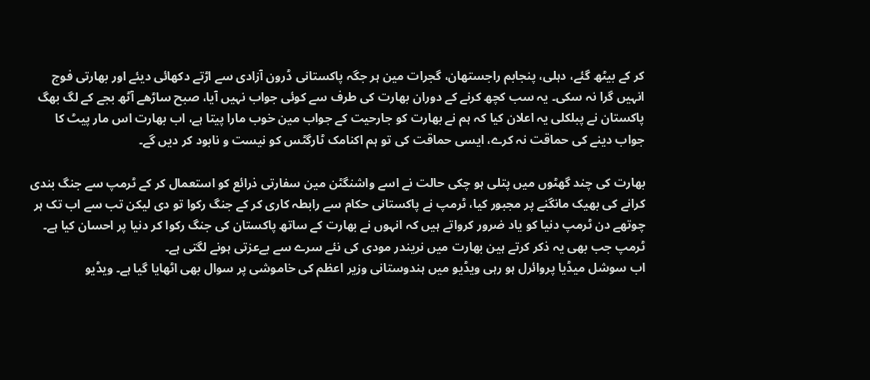کر کے بیٹھ گئے، دہلی، پنجابم راجستھان، گجرات مین ہر جگہ پاکستانی ڈرون آزادی سے اڑتے دکھائی دیئے اور بھارتی فوج انہیں گرا نہ سکی۔ یہ سب کچھ کرنے کے دوران بھارت کی طرف سے کوئی جواب نہیں آیا، صبح ساڑھے آٹھ بجے کے لگ بھگ پاکستان نے پبلکلی یہ اعلان کیا کہ ہم نے بھارت کو جارحیت کے جواب مین خوب مارا پیتا ہے، اب بھارت اس مار پیٹ کا جواب دینے کی حماقت نہ کرے، ایسی حماقت کی تو ہم اکنامک ٹارگٹس کو نیست و نابود کر دیں گے۔

بھارت کی چند گھٹوں میں پتلی ہو چکی حالت نے اسے واشنگٹن مین سفارتی ذرائع کو استعمال کر کے ٹرمپ سے جنگ بندی کرانے کی بھیک مانگنے پر مجبور کیا، ٹرمپ نے پاکستانی حکام سے رابطہ کاری کر کے جنگ رکوا تو دی لیکن تب سے اب تک ہر چوتھے دن ٹرمپ دنیا کو یاد ضرور کرواتے ہیں کہ انہوں نے بھارت کے ساتھ پاکستان کی جنگ رکوا کر دنیا پر احسان کیا ہے۔  ٹرمپ جب بھی یہ ذکر کرتے ہین بھارت میں نریندر مودی کی نئے سرے سے بےعزتی ہونے لگتی ہے۔
اب سوشل میڈیا پروائرل ہو رہی ویڈیو میں ہندوستانی وزیر اعظم کی خاموشی پر سوال بھی اٹھایا گیا ہے۔ ویڈیو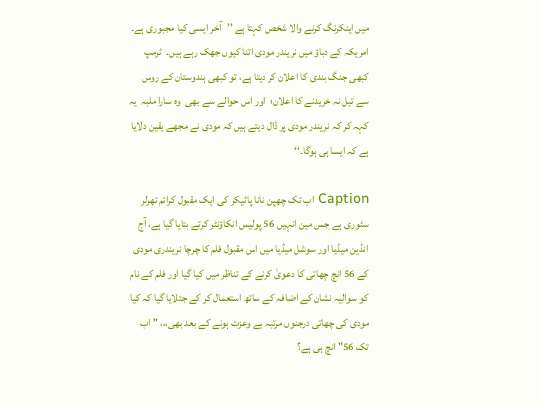میں اینکرنگ کرنے والا شخص کہتا ہے ’’آخر ایسی کیا مجبوری ہے۔  امریکہ کے دباؤ میں نریندر مودی اتنا کیوں جھک رہے ہیں۔  ٹرمپ کبھی جنگ بندی کا اعلان کر دیتا ہے، تو کبھی ہندوستان کے روس سے تیل نہ خریدنے کا اعلان؛  اور اس حوالے سے بھی  وہ سارا ملبہ  یہ کہہ کر کہ نریندر مودی پر ڈال دیتے ہیں کہ مودی نے مجھے یقین دلایا ہے کہ ایسا ہی ہوگا۔‘‘

Caption اب تک چھپن نانا پاٹیکر کی ایک مقبول کرائم تھرلر سٹوری ہے جس مین انہیں 56 پولیس انکاؤنٹر کرتے بتایا گیا ہے، آج انڈین میڈیا اور سوشل میڈیا میں اس مقبول فلم کا چرچا نریندری مودی کے 56 انچ چھاتی کا دعویٰ کرنے کے تناظر میں کیا گیا اور فلم کے نام کو سوالیہ نشان کے اضافہ کے ساتھ استعمال کر کے جتلایا گیا کہ کیا مودی کی چھاتی درجنوں مرتبہ بے وعزت ہونے کے بعد بھی،،، " اب تک 56" انچ ہی ہے؟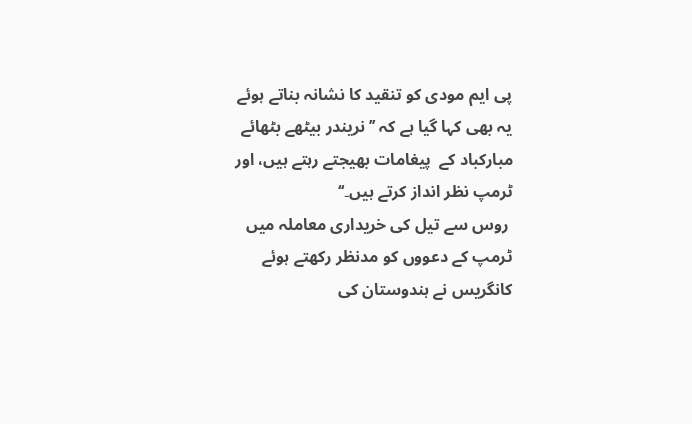پی ایم مودی کو تنقید کا نشانہ بناتے ہوئے یہ بھی کہا گیا ہے کہ ’’نریندر بیٹھے بٹھائے مبارکباد کے  پیغامات بھیجتے رہتے ہیں، اور ٹرمپ نظر انداز کرتے ہیں۔‘‘
 روس سے تیل کی خریداری معاملہ میں ٹرمپ کے دعووں کو مدنظر رکھتے ہوئے کانگریس نے ہندوستان کی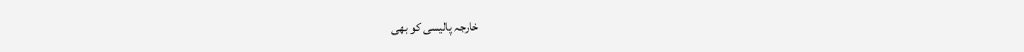خارجہ پالیسی کو بھی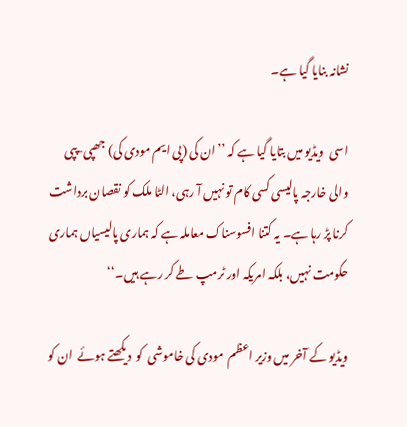نشانہ بنایا گیا ہے۔

اسی  ویڈیو میں بتایا گیا ہے کہ ’’ان کی (پی ایم مودی کی) جھپی-پپی والی خارجہ پالیسی کسی کام تو نہیں آ رہی، الٹا ملک کو نقصان برداشت کرنا پڑ رہا ہے۔ یہ کتنا افسوسناک معاملہ ہے کہ ہماری پالیسیاں ہماری حکومت نہیں، بلکہ امریکہ اور ٹرمپ طے کر رہے ہیں۔‘‘

ویڈیو کے آخر میں وزیر اعظم  مودی کی خاموشی  کو  دیکھتے ہوئے  ان کو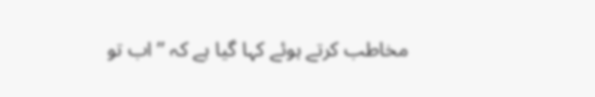مخاطب کرتے ہوئے کہا گیا ہے کہ ’’اب تو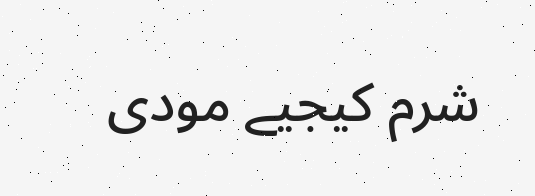شرم کیجیے مودی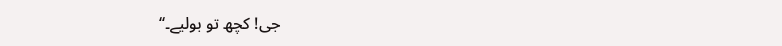جی! کچھ تو بولیے۔‘‘